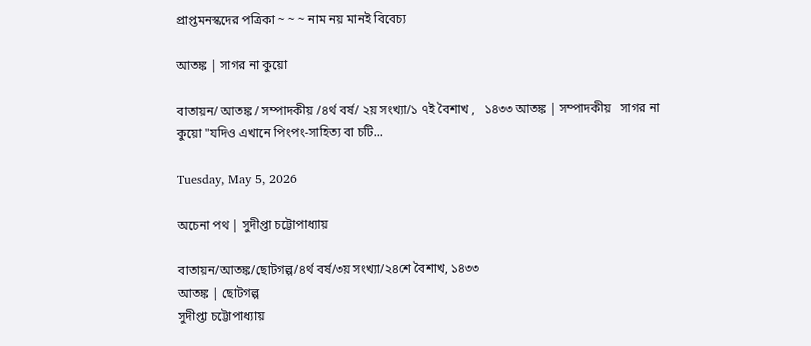প্রাপ্তমনস্কদের পত্রিকা ~ ~ ~ নাম নয় মানই বিবেচ্য

আতঙ্ক | সাগর না কুয়ো

বাতায়ন/ আতঙ্ক / সম্পাদকীয় /৪র্থ বর্ষ/ ২য় সংখ্যা/১ ৭ই বৈশাখ ,   ১৪৩৩ আতঙ্ক | সম্পাদকীয়   সাগর না কুয়ো "যদিও এখানে পিংপং-সাহিত্য বা চটি...

Tuesday, May 5, 2026

অচেনা পথ | সুদীপ্তা চট্টোপাধ্যায়

বাতায়ন/আতঙ্ক/ছোটগল্প/৪র্থ বর্ষ/৩য় সংখ্যা/২৪শে বৈশাখ, ১৪৩৩
আতঙ্ক | ছোটগল্প
সুদীপ্তা চট্টোপাধ্যায়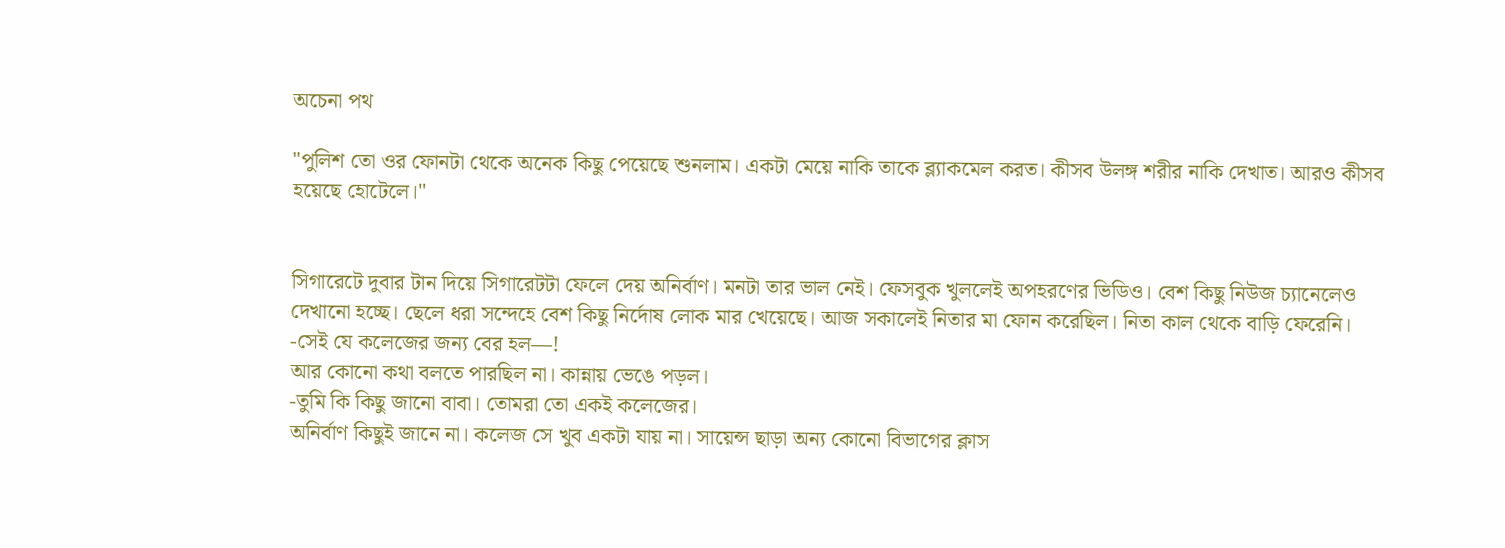অচেনা পথ

"পুলিশ তো ওর ফোনটা থেকে অনেক কিছু পেয়েছে শুনলাম। একটা মেয়ে নাকি তাকে ব্ল্যাকমেল করত। কীসব উলঙ্গ শরীর নাকি দেখাত। আরও কীসব হয়েছে হোটেলে।"


সিগারেটে দুবার টান দিয়ে সিগারেটটা ফেলে দেয় অনির্বাণ। মনটা তার ভাল নেই। ফেসবুক খুললেই অপহরণের ভিডিও। বেশ কিছু নিউজ চ‍্যানেলেও দেখানো হচ্ছে। ছেলে ধরা সন্দেহে বেশ কিছু নির্দোষ লোক মার খেয়েছে। আজ সকালেই নিতার মা ফোন করেছিল। নিতা কাল থেকে বাড়ি ফেরেনি।
-সেই যে কলেজের জন্য বের হল—!
আর কোনো কথা বলতে পারছিল না। কান্নায় ভেঙে পড়ল।
-তুমি কি কিছু জানো বাবা। তোমরা তো একই কলেজের।
অনির্বাণ কিছুই জানে না। কলেজ সে খুব একটা যায় না। সায়েন্স ছাড়া অন্য কোনো বিভাগের ক্লাস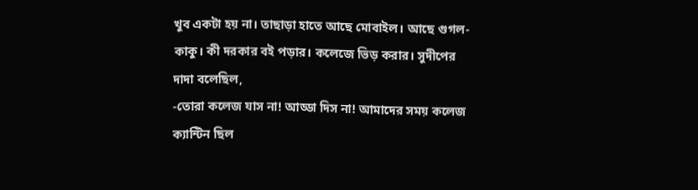খুব একটা হয় না। তাছাড়া হাতে আছে মোবাইল। আছে গুগল-কাকু। কী দরকার বই পড়ার। কলেজে ভিড় করার। সুদীপের দাদা বলেছিল,
-তোরা কলেজ যাস না! আড্ডা দিস না! আমাদের সময় কলেজ ক‍্যান্টিন ছিল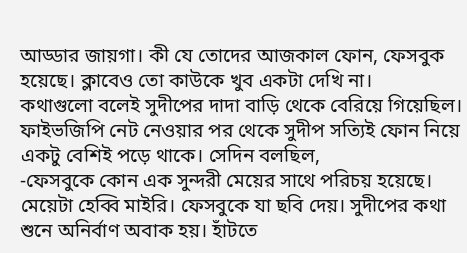আড্ডার জায়গা। কী যে তোদের আজকাল ফোন, ফেসবুক হয়েছে। ক্লাবেও তো কাউকে খুব একটা দেখি না।
কথাগুলো বলেই সুদীপের দাদা বাড়ি থেকে বেরিয়ে গিয়েছিল। ফাইভজিপি নেট নেওয়ার পর থেকে সুদীপ সত্যিই ফোন নিয়ে একটু বেশিই পড়ে থাকে। সেদিন বলছিল,
-ফেসবুকে কোন এক সুন্দরী মেয়ের সাথে পরিচয় হয়েছে। মেয়েটা হ‍েব্বি মাইরি। ফেসবুকে যা ছবি দেয়। সুদীপের কথা শুনে অনির্বাণ অবাক হয়। হাঁটতে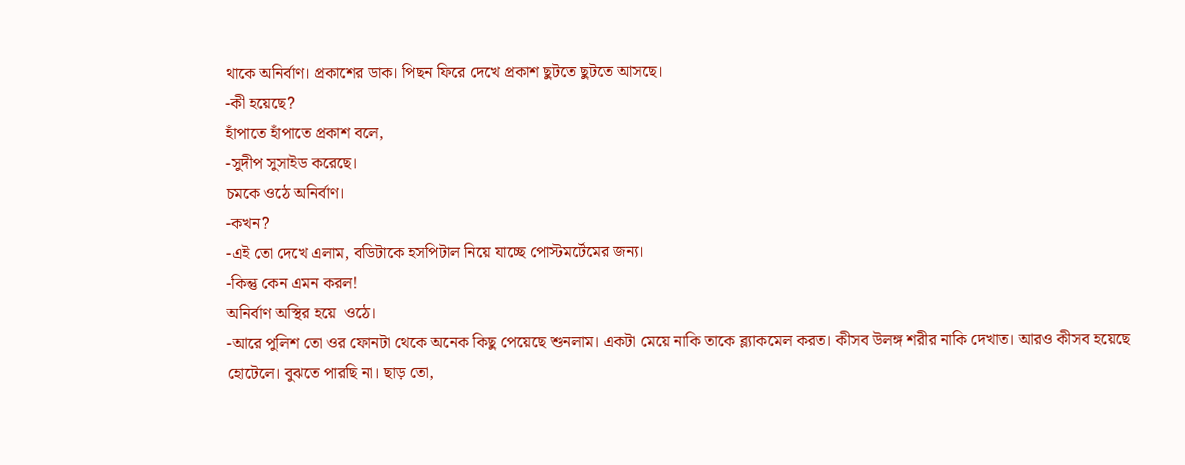থাকে অনির্বাণ। প্রকাশের ডাক। পিছন ফিরে দেখে প্রকাশ ছুটতে ছুটতে আসছে।
-কী হয়েছে?
হাঁপাতে হাঁপাতে প্রকাশ বলে,
-সুদীপ সুসাইড করেছে।
চমকে ওঠে অনির্বাণ।
-কখন?
-এই তো দেখে এলাম, বডিটাকে হসপিটাল নিয়ে যাচ্ছে পোস্টমর্টেমের জন্য।
-কিন্তু কেন এমন করল!
অনির্বাণ অস্থির হয়ে  ওঠে।
-আরে পুলিশ তো ওর ফোনটা থেকে অনেক কিছু পেয়েছে শুনলাম। একটা মেয়ে নাকি তাকে ব্ল্যাকমেল করত। কীসব উলঙ্গ শরীর নাকি দেখাত। আরও কীসব হয়েছে হোটেলে। বুঝতে পারছি না। ছাড় তো,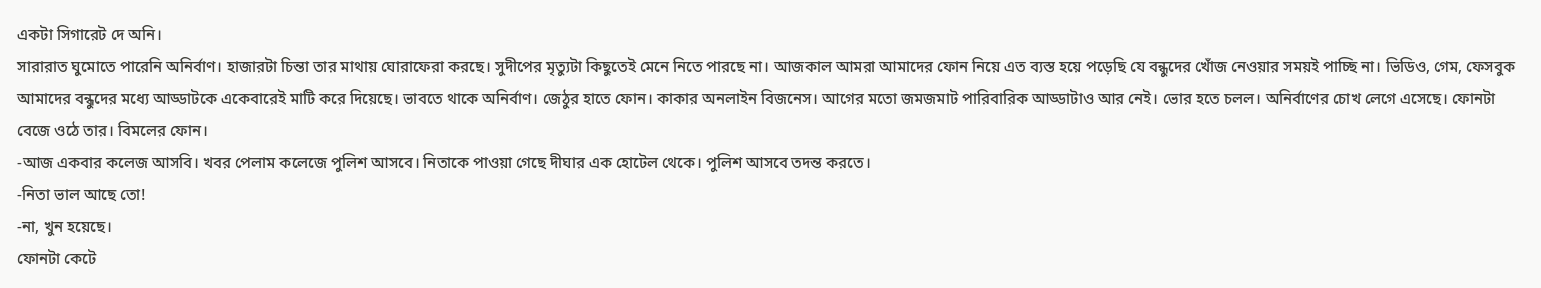একটা সিগারেট দে অনি।
সারারাত ঘুমোতে পারেনি অনির্বাণ। হাজারটা চিন্তা তার মাথায় ঘোরাফেরা করছে। সুদীপের মৃত্যুটা কিছুতেই মেনে নিতে পারছে না। আজকাল আমরা আমাদের ফোন নিয়ে এত ব‍্যস্ত হয়ে পড়েছি যে বন্ধুদের খোঁজ নেওয়ার সময়ই পাচ্ছি না। ভিডিও, গেম, ফেসবুক আমাদের বন্ধুদের মধ্যে আড্ডাটকে একেবারেই মাটি করে দিয়েছে। ভাবতে থাকে অনির্বাণ। জেঠুর হাতে ফোন। কাকার অনলাইন বিজনেস। আগের মতো জমজমাট পারিবারিক আড্ডাটাও আর নেই। ভোর হতে চলল। অনির্বাণের চোখ লেগে এসেছে। ফোনটা বেজে ওঠে তার। বিমলের ফোন।
-আজ একবার কলেজ আসবি। খবর পেলাম কলেজে পুলিশ আসবে। নিতাকে পাওয়া গেছে দীঘার এক হোটেল থেকে। পুলিশ আসবে তদন্ত করতে।
-নিতা ভাল আছে তো!
-না, খুন হয়েছে।
ফোনটা কেটে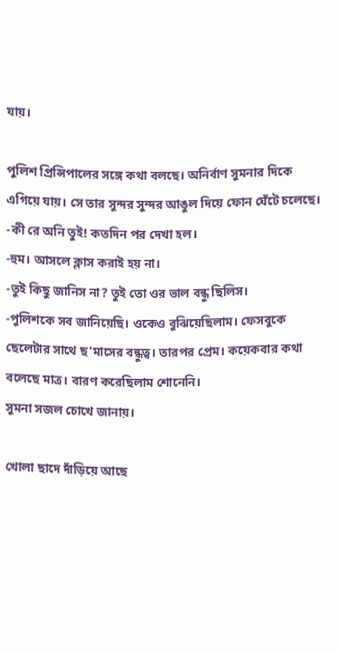যায়।

পুলিশ প্রিন্সিপালের সঙ্গে কথা বলছে। অনির্বাণ সুমনার দিকে এগিয়ে যায়। সে তার সুন্দর সুন্দর আঙুল দিয়ে ফোন ঘেঁটে চলেছে।
-কী রে অনি তুই! কতদিন পর দেখা হল।
-হুম। আসলে ক্লাস করাই হয় না।
-তুই কিছু জানিস না? তুই তো ওর ভাল বন্ধু ছিলিস।
-পুলিশকে সব জানিয়েছি। ওকেও বুঝিয়েছিলাম। ফেসবুকে ছেলেটার সাথে ছ'মাসের বন্ধুত্ব। তারপর প্রেম। কয়েকবার কথা বলেছে মাত্র। বারণ করেছিলাম শোনেনি।
সুমনা সজল চোখে জানায়।

খোলা ছাদে দাঁড়িয়ে আছে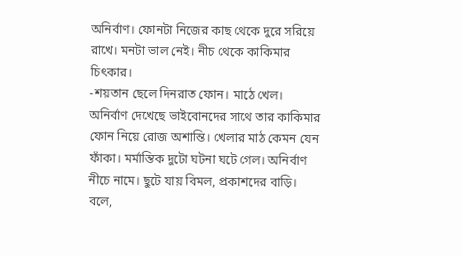অনির্বাণ। ফোনটা নিজের কাছ থেকে দুরে সরিয়ে রাখে। মনটা ভাল নেই। নীচ থেকে কাকিমার চিৎকার।
-শয়তান ছেলে দিনরাত ফোন। মাঠে খেল।
অনির্বাণ দেখেছে ভাইবোনদের সাথে তার কাকিমার ফোন নিয়ে রোজ অশান্তি। খেলার মাঠ কেমন যেন ফাঁকা। মর্মান্তিক দুটো ঘটনা ঘটে গেল। অনির্বাণ নীচে নামে। ছুটে যায় বিমল, প্রকাশদের বাড়ি। বলে,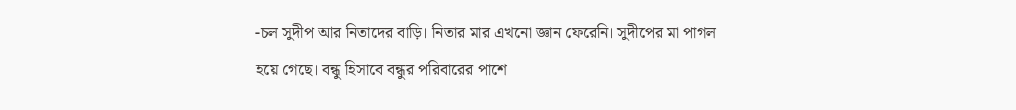-চল সুদীপ আর নিতাদের বাড়ি। নিতার মার এখনো জ্ঞান ফেরেনি। সুদীপের মা পাগল হয়ে গেছে। বন্ধু হিসাবে বন্ধুর পরিবারের পাশে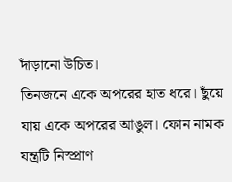দাঁড়ানো উচিত।
তিনজনে একে অপরের হাত ধরে। ছুঁয়ে যায় একে অপরের আঙুল। ফোন নামক যন্ত্রটি নিস্প্রাণ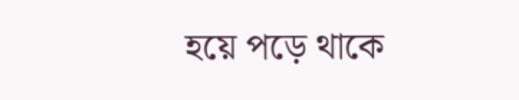হয়ে পড়ে থাকে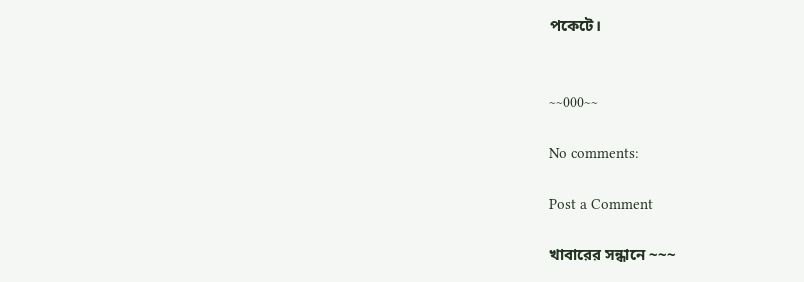পকেটে।


~~000~~

No comments:

Post a Comment

খাবারের সন্ধানে ~~~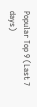Popular Top 9 (Last 7 days)